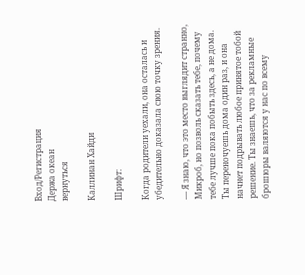Вход/Регистрация
Держа океан
вернуться

Каллинан Хайди

Шрифт:

Когда родители уехали, она осталась и убедительно доказала свою точку зрения.

— Я знаю, что это место выглядит странно, Микроб, но позволь сказать тебе, почему тебе лучше пока побыть здесь, а не дома. Ты переночуешь дома один раз, и она начнет подрывать любое принятое тобой решение. Ты знаешь, что за рекламные брошюры валяются у нас по всему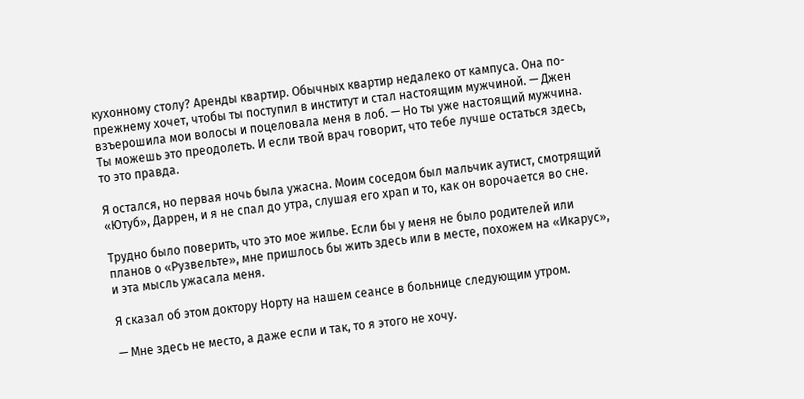кухонному столу? Аренды квартир. Обычных квартир недалеко от кампуса. Она по-прежнему хочет, чтобы ты поступил в институт и стал настоящим мужчиной. — Джен взъерошила мои волосы и поцеловала меня в лоб. — Но ты уже настоящий мужчина. Ты можешь это преодолеть. И если твой врач говорит, что тебе лучше остаться здесь, то это правда.

Я остался, но первая ночь была ужасна. Моим соседом был мальчик аутист, смотрящий «Ютуб», Даррен, и я не спал до утра, слушая его храп и то, как он ворочается во сне.

Трудно было поверить, что это мое жилье. Если бы у меня не было родителей или планов о «Рузвельте», мне пришлось бы жить здесь или в месте, похожем на «Икарус», и эта мысль ужасала меня.

Я сказал об этом доктору Норту на нашем сеансе в больнице следующим утром.

— Мне здесь не место, а даже если и так, то я этого не хочу.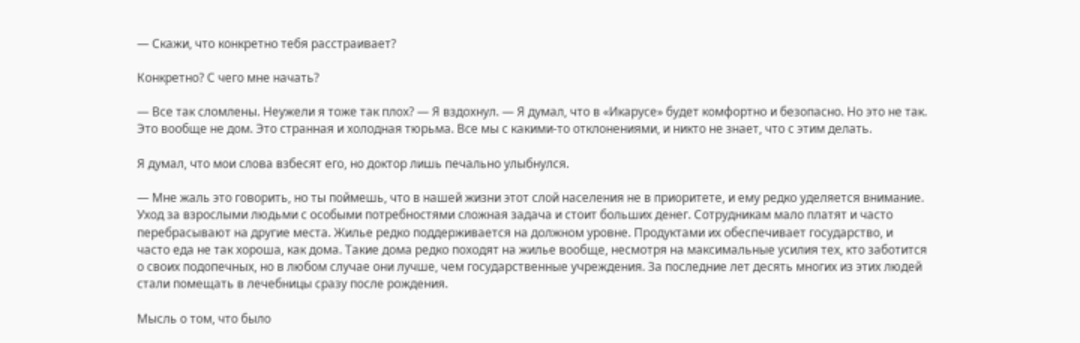— Скажи, что конкретно тебя расстраивает?

Конкретно? С чего мне начать?

— Все так сломлены. Неужели я тоже так плох? — Я вздохнул. — Я думал, что в «Икарусе» будет комфортно и безопасно. Но это не так. Это вообще не дом. Это странная и холодная тюрьма. Все мы с какими-то отклонениями, и никто не знает, что с этим делать.

Я думал, что мои слова взбесят его, но доктор лишь печально улыбнулся.

— Мне жаль это говорить, но ты поймешь, что в нашей жизни этот слой населения не в приоритете, и ему редко уделяется внимание. Уход за взрослыми людьми с особыми потребностями сложная задача и стоит больших денег. Сотрудникам мало платят и часто перебрасывают на другие места. Жилье редко поддерживается на должном уровне. Продуктами их обеспечивает государство, и часто еда не так хороша, как дома. Такие дома редко походят на жилье вообще, несмотря на максимальные усилия тех, кто заботится о своих подопечных, но в любом случае они лучше, чем государственные учреждения. За последние лет десять многих из этих людей стали помещать в лечебницы сразу после рождения.

Мысль о том, что было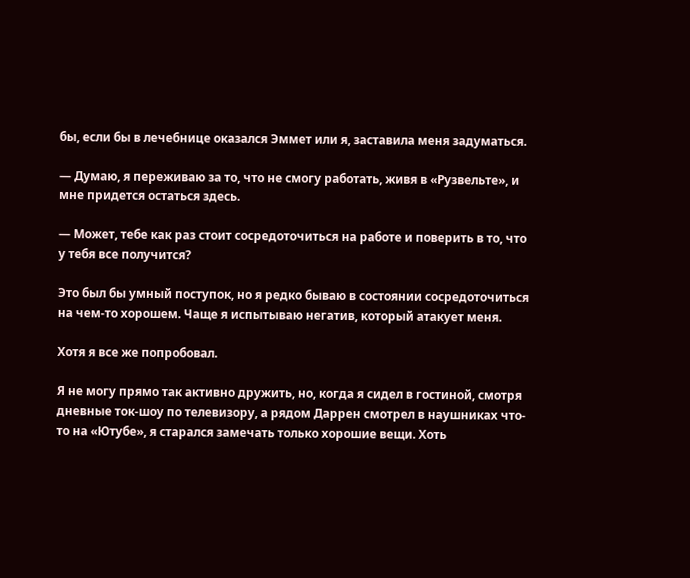бы, если бы в лечебнице оказался Эммет или я, заставила меня задуматься.

— Думаю, я переживаю за то, что не смогу работать, живя в «Рузвельте», и мне придется остаться здесь.

— Может, тебе как раз стоит сосредоточиться на работе и поверить в то, что у тебя все получится?

Это был бы умный поступок, но я редко бываю в состоянии сосредоточиться на чем-то хорошем. Чаще я испытываю негатив, который атакует меня.

Хотя я все же попробовал.

Я не могу прямо так активно дружить, но, когда я сидел в гостиной, смотря дневные ток-шоу по телевизору, а рядом Даррен смотрел в наушниках что-то на «Ютубе», я старался замечать только хорошие вещи. Хоть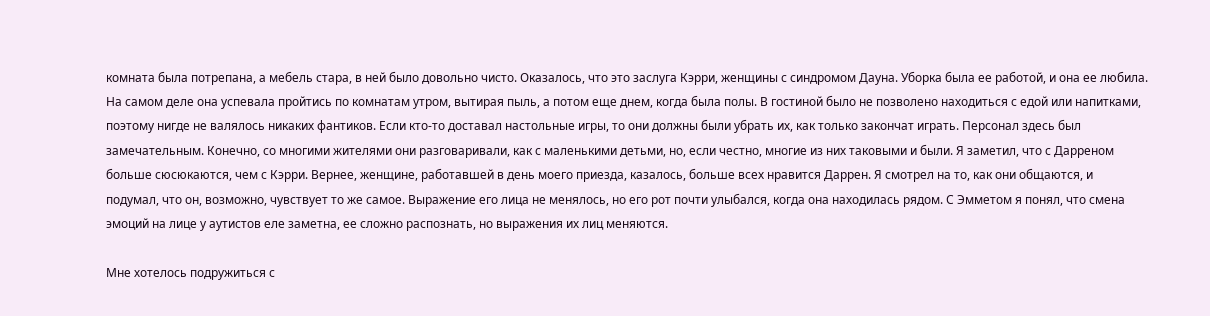комната была потрепана, а мебель стара, в ней было довольно чисто. Оказалось, что это заслуга Кэрри, женщины с синдромом Дауна. Уборка была ее работой, и она ее любила. На самом деле она успевала пройтись по комнатам утром, вытирая пыль, а потом еще днем, когда была полы. В гостиной было не позволено находиться с едой или напитками, поэтому нигде не валялось никаких фантиков. Если кто-то доставал настольные игры, то они должны были убрать их, как только закончат играть. Персонал здесь был замечательным. Конечно, со многими жителями они разговаривали, как с маленькими детьми, но, если честно, многие из них таковыми и были. Я заметил, что с Дарреном больше сюсюкаются, чем с Кэрри. Вернее, женщине, работавшей в день моего приезда, казалось, больше всех нравится Даррен. Я смотрел на то, как они общаются, и подумал, что он, возможно, чувствует то же самое. Выражение его лица не менялось, но его рот почти улыбался, когда она находилась рядом. С Эмметом я понял, что смена эмоций на лице у аутистов еле заметна, ее сложно распознать, но выражения их лиц меняются.

Мне хотелось подружиться с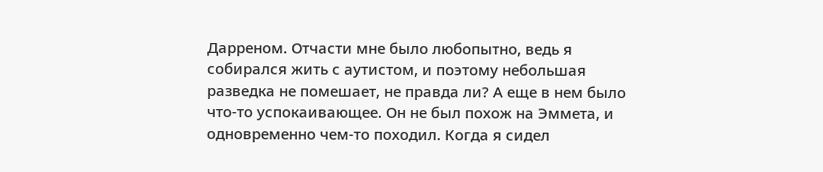Дарреном. Отчасти мне было любопытно, ведь я собирался жить с аутистом, и поэтому небольшая разведка не помешает, не правда ли? А еще в нем было что-то успокаивающее. Он не был похож на Эммета, и одновременно чем-то походил. Когда я сидел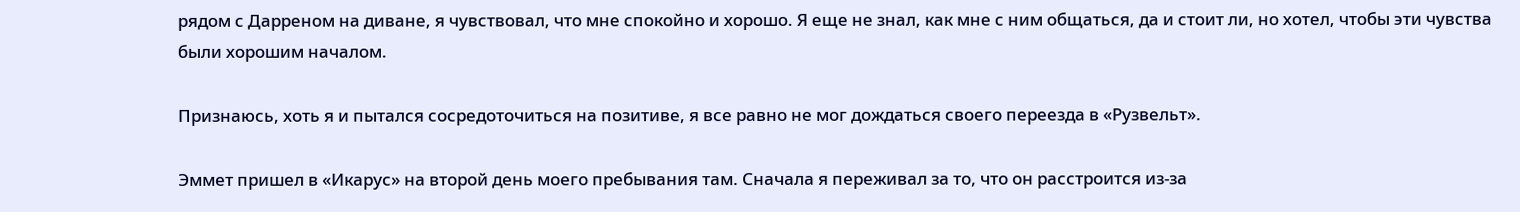рядом с Дарреном на диване, я чувствовал, что мне спокойно и хорошо. Я еще не знал, как мне с ним общаться, да и стоит ли, но хотел, чтобы эти чувства были хорошим началом.

Признаюсь, хоть я и пытался сосредоточиться на позитиве, я все равно не мог дождаться своего переезда в «Рузвельт».

Эммет пришел в «Икарус» на второй день моего пребывания там. Сначала я переживал за то, что он расстроится из-за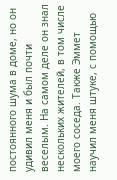постоянного шума в доме, но он удивил меня и был почти веселым. На самом деле он знал нескольких жителей, в том числе моего соседа. Также Эммет научил меня штуке, с помощью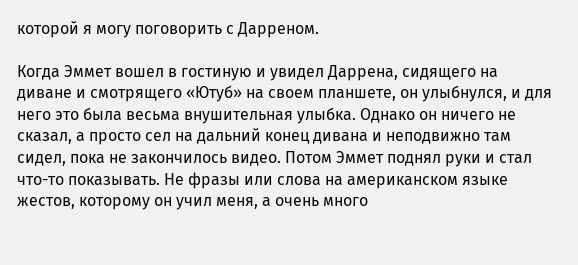которой я могу поговорить с Дарреном.

Когда Эммет вошел в гостиную и увидел Даррена, сидящего на диване и смотрящего «Ютуб» на своем планшете, он улыбнулся, и для него это была весьма внушительная улыбка. Однако он ничего не сказал, а просто сел на дальний конец дивана и неподвижно там сидел, пока не закончилось видео. Потом Эммет поднял руки и стал что-то показывать. Не фразы или слова на американском языке жестов, которому он учил меня, а очень много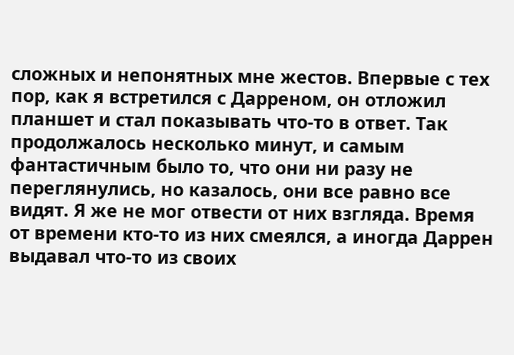сложных и непонятных мне жестов. Впервые с тех пор, как я встретился с Дарреном, он отложил планшет и стал показывать что-то в ответ. Так продолжалось несколько минут, и самым фантастичным было то, что они ни разу не переглянулись, но казалось, они все равно все видят. Я же не мог отвести от них взгляда. Время от времени кто-то из них смеялся, а иногда Даррен выдавал что-то из своих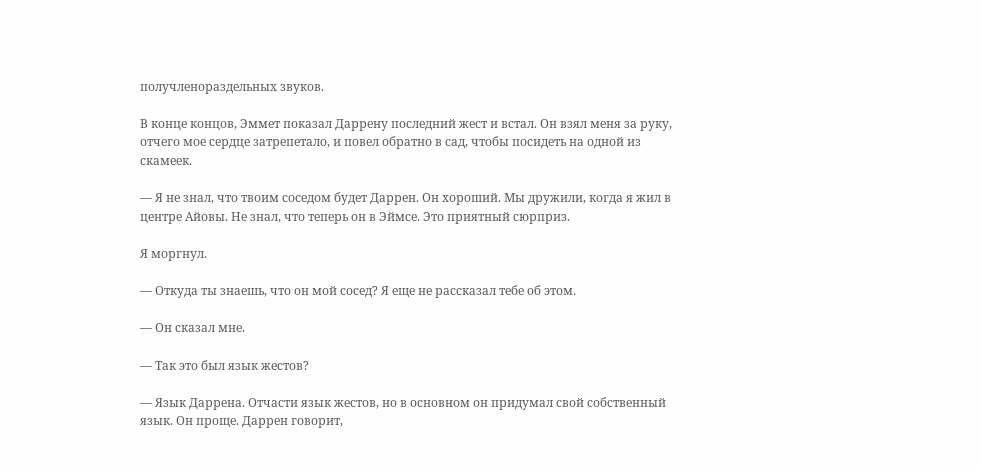получленораздельных звуков.

В конце концов, Эммет показал Даррену последний жест и встал. Он взял меня за руку, отчего мое сердце затрепетало, и повел обратно в сад, чтобы посидеть на одной из скамеек.

— Я не знал, что твоим соседом будет Даррен. Он хороший. Мы дружили, когда я жил в центре Айовы. Не знал, что теперь он в Эймсе. Это приятный сюрприз.

Я моргнул.

— Откуда ты знаешь, что он мой сосед? Я еще не рассказал тебе об этом.

— Он сказал мне.

— Так это был язык жестов?

— Язык Даррена. Отчасти язык жестов, но в основном он придумал свой собственный язык. Он проще. Даррен говорит,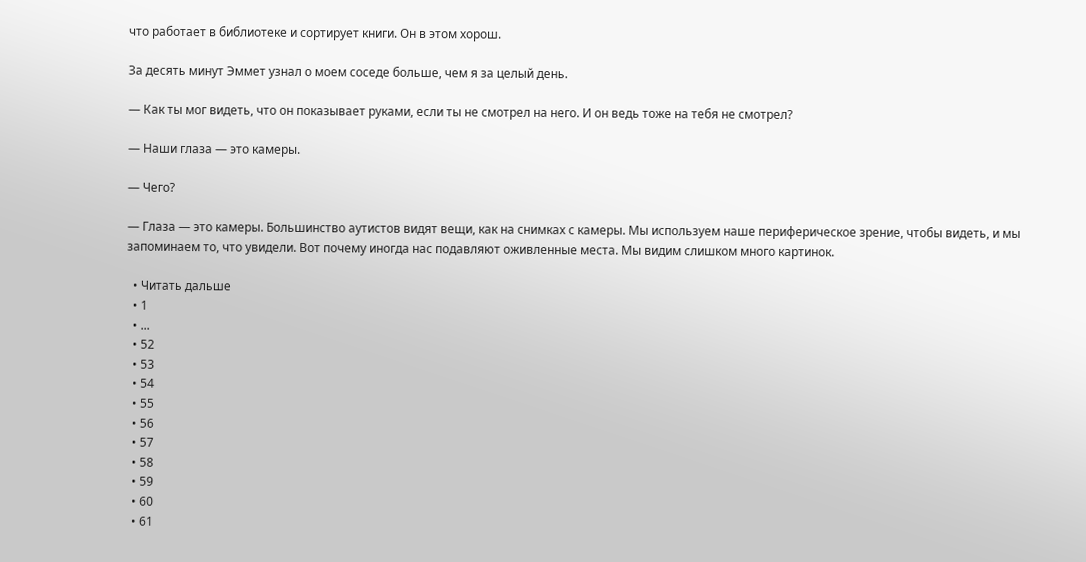что работает в библиотеке и сортирует книги. Он в этом хорош.

За десять минут Эммет узнал о моем соседе больше, чем я за целый день.

— Как ты мог видеть, что он показывает руками, если ты не смотрел на него. И он ведь тоже на тебя не смотрел?

— Наши глаза — это камеры.

— Чего?

— Глаза — это камеры. Большинство аутистов видят вещи, как на снимках с камеры. Мы используем наше периферическое зрение, чтобы видеть, и мы запоминаем то, что увидели. Вот почему иногда нас подавляют оживленные места. Мы видим слишком много картинок.

  • Читать дальше
  • 1
  • ...
  • 52
  • 53
  • 54
  • 55
  • 56
  • 57
  • 58
  • 59
  • 60
  • 61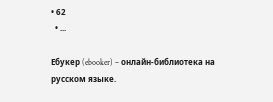• 62
  • ...

Ебукер (ebooker) – онлайн-библиотека на русском языке.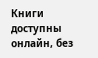Книги доступны онлайн, без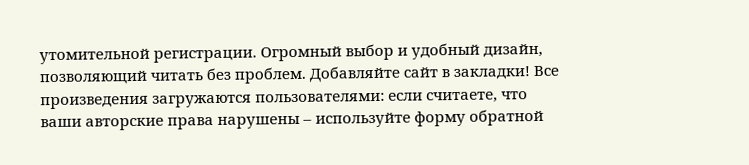утомительной регистрации. Огромный выбор и удобный дизайн, позволяющий читать без проблем. Добавляйте сайт в закладки! Все произведения загружаются пользователями: если считаете, что ваши авторские права нарушены – используйте форму обратной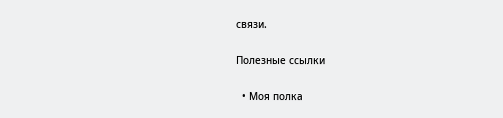связи.

Полезные ссылки

  • Моя полка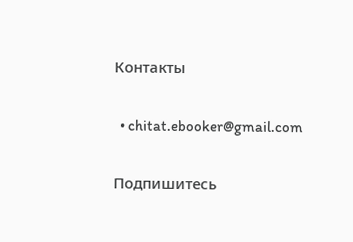Контакты

  • chitat.ebooker@gmail.com

Подпишитесь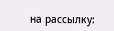на рассылку: